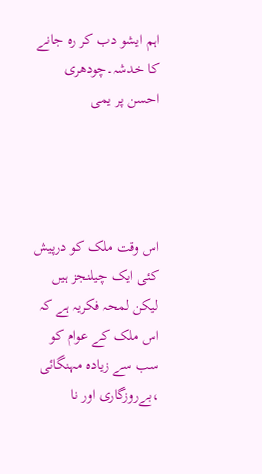اہم ایشو دب کر رہ جانے کا خدشہ۔چودھری احسن پر یمی




اس وقت ملک کو درپیش کئی ایک چیلنجز ہیں لیکن لمحہ فکریہ ہے کہ اس ملک کے عوام کو سب سے زیادہ مہنگائی ،بےروزگاری اور نا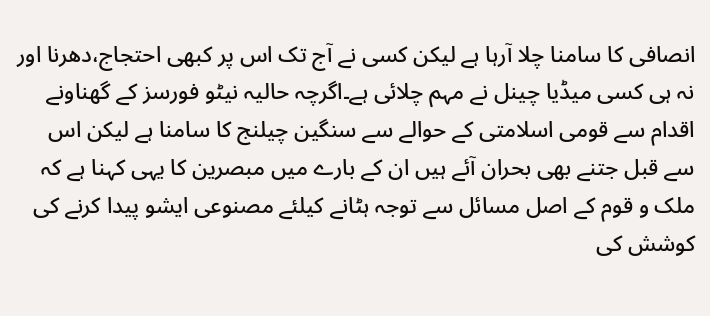انصافی کا سامنا چلا آرہا ہے لیکن کسی نے آج تک اس پر کبھی احتجاج،دھرنا اور نہ ہی کسی میڈیا چینل نے مہم چلائی ہے۔اگرچہ حالیہ نیٹو فورسز کے گھناونے اقدام سے قومی اسلامتی کے حوالے سے سنگین چیلنج کا سامنا ہے لیکن اس سے قبل جتنے بھی بحران آئے ہیں ان کے بارے میں مبصرین کا یہی کہنا ہے کہ ملک و قوم کے اصل مسائل سے توجہ ہٹانے کیلئے مصنوعی ایشو پیدا کرنے کی کوشش کی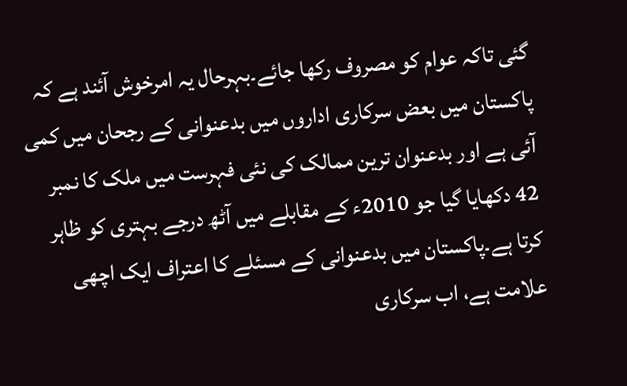گئی تاکہ عوام کو مصروف رکھا جائے۔بہرحال یہ امرخوش آئند ہے کہ پاکستان میں بعض سرکاری اداروں میں بدعنوانی کے رجحان میں کمی آئی ہے اور بدعنوان ترین ممالک کی نئی فہرست میں ملک کا نمبر 42 دکھایا گیا جو 2010ء کے مقابلے میں آٹھ درجے بہتری کو ظاہر کرتا ہے۔پاکستان میں بدعنوانی کے مسئلے کا اعتراف ایک اچھی علامت ہے، اب سرکاری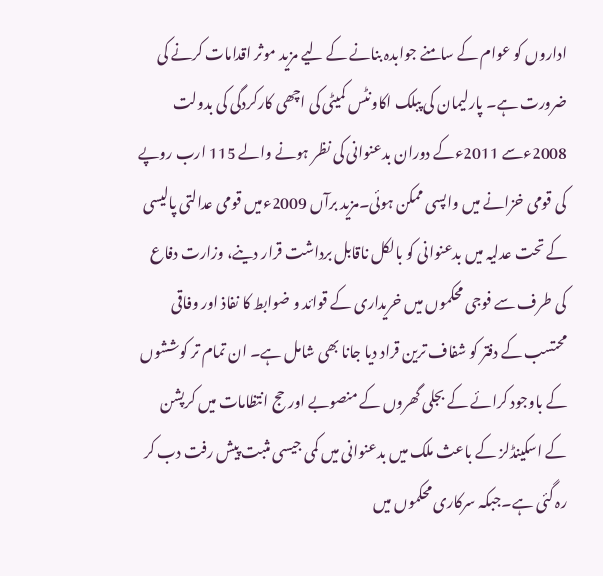اداروں کو عوام کے سامنے جوابدہ بنانے کے لیے مزید موثر اقدامات کرنے کی ضرورت ہے۔ پارلیمان کی پبلک اکاونٹس کمیٹی کی اچھی کارکردگی کی بدولت 2008ءسے 2011ءکے دوران بدعنوانی کی نظر ہونے والے 115 ارب روپے کی قومی خزانے میں واپسی ممکن ہوئی۔مزید برآں 2009ءمیں قومی عدالتی پالیسی کے تحت عدلیہ میں بدعنوانی کو بالکل ناقابل برداشت قرار دینے، وزارت دفاع کی طرف سے فوجی محکموں میں خریداری کے قوائد و ضوابط کا نفاذ اور وفاقی محتسب کے دفتر کو شفاف ترین قراد دیا جانا بھی شامل ہے۔ ان تمام تر کوششوں کے باوجود کرائے کے بجلی گھروں کے منصوبے اور حج انتظامات میں کرپشن کے اسکینڈلز کے باعث ملک میں بدعنوانی میں کمی جیسی مثبت پیش رفت دب کر رہ گئی ہے۔جبکہ سرکاری محکموں میں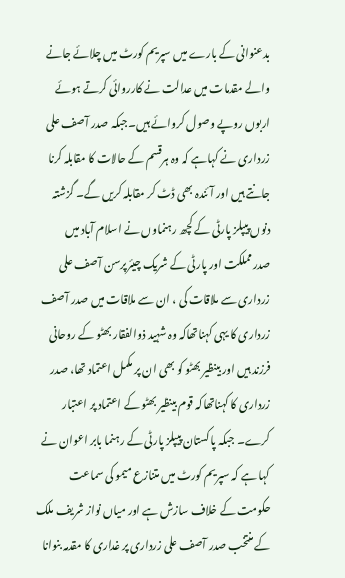بدعنوانی کے بارے میں سپریم کورٹ میں چلائے جانے والے مقدمات میں عدالت نے کارروائی کرتے ہوئے اربوں روپے وصول کروائے ہیں۔جبکہ صدر آصف علی زرداری نے کہاہے کہ وہ ہرقسم کے حالات کا مقابلہ کرنا جانتے ہیں اور آئندہ بھی ڈٹ کر مقابلہ کریں گے۔ گزشتہ دنوں پیپلز پارٹی کے کچھ رہنماوں نے اسلام آباد میں صدرمملکت اور پارٹی کے شریک چیئرپرسن آصف علی زرداری سے ملاقات کی ، ان سے ملاقات میں صدر آصف زرداری کا یہی کہناتھاکہ وہ شہید ذوالفقار بھٹو کے روحانی فرزند ہیں اور بینظیر بھٹو کو بھی ان پر مکمل اعتماد تھا، صدر زرداری کا کہناتھاکہ قوم بینظیر بھٹو کے اعتماد پر اعتبار کرے۔ جبکہ پاکستان پیپلز پارٹی کے رہنما بابر اعوان نے کہا ہے کہ سپریم کورٹ میں متنازع میمو کی سماعت حکومت کے خلاف سازش ہے اور میاں نواز شریف ملک کے منتخب صدر آصف علی زرداری پر غداری کا مقدمہ بنوانا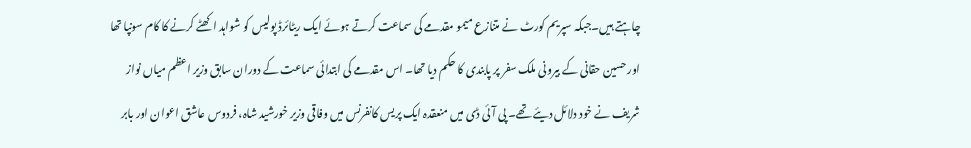چاہتے ہیں۔جبکہ سپریم کورٹ نے متنازع میمو مقدمے کی سماعت کرتے ہوئے ایک ریٹائرڈ پولیس کو شواہد اکھٹے کرنے کا کام سونپا تھا اور حسین حقانی کے بیرونی ملک سفر پر پابندی کا حکم دیا تھا۔ اس مقدمے کی ابتدائی سماعت کے دوران سابق وزیر اعظم میاں نواز شریف نے خود دلائل دیئے تھے۔ پی آئی ڈی میں منعقدہ ایک پریس کانفرنس میں وفاقی وزیر خورشید شاہ، فردوس عاشق اعوان اور بابر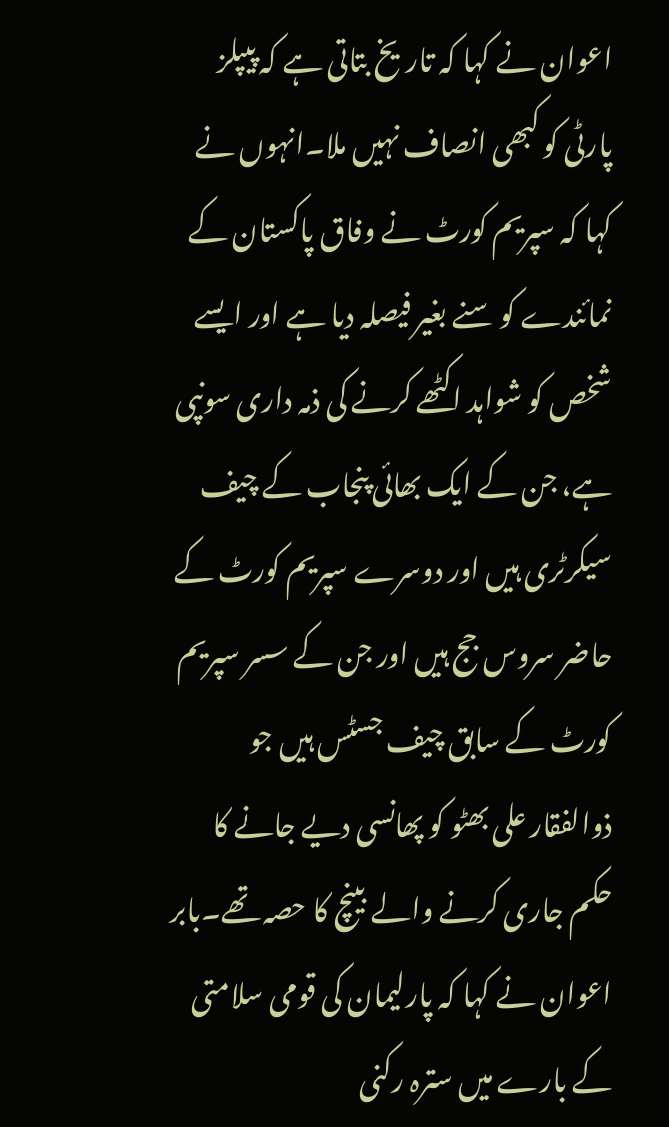اعوان نے کہا کہ تاریخ بتاتی ہے کہ پیپلز پارٹی کو کبھی انصاف نہیں ملا۔انہوں نے کہا کہ سپریم کورٹ نے وفاق پاکستان کے نمائندے کو سنے بغیر فیصلہ دیا ہے اور ایسے شخص کو شواہد اکٹھے کرنے کی ذمہ داری سونپی ہے، جن کے ایک بھائی پنجاب کے چیف سیکرٹری ہیں اور دوسرے سپریم کورٹ کے حاضر سروس جج ہیں اور جن کے سسر سپریم کورٹ کے سابق چیف جسٹس ہیں جو ذوالفقار علی بھٹو کو پھانسی دیے جانے کا حکم جاری کرنے والے بینچ کا حصہ تھے۔بابر اعوان نے کہا کہ پارلیمان کی قومی سلامتی کے بارے میں سترہ رکنی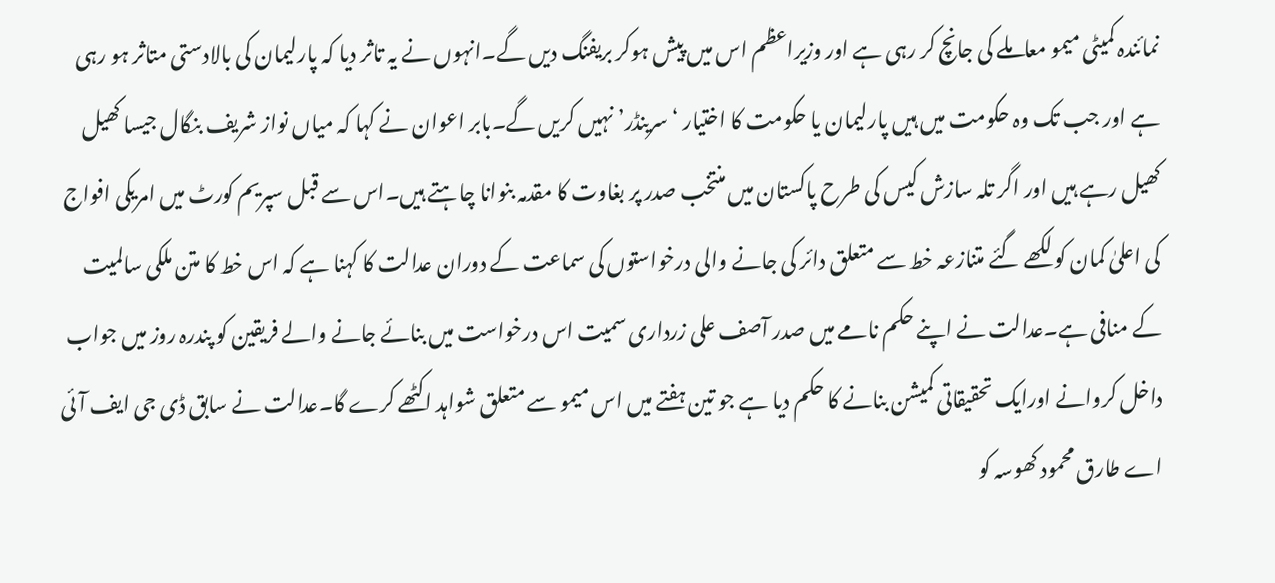نمائندہ کمیٹی میمو معاملے کی جانچ کر رہی ہے اور وزیراعظم اس میں پیش ہوکر بریفنگ دیں گے۔انہوں نے یہ تاثر دیا کہ پارلیمان کی بالادستی متاثر ہو رہی ہے اور جب تک وہ حکومت میں ہیں پارلیمان یا حکومت کا اختیار ‘سرینڈر’ نہیں کریں گے۔بابر اعوان نے کہا کہ میاں نواز شریف بنگال جیسا کھیل کھیل رہے ہیں اور اگر تلہ سازش کیس کی طرح پاکستان میں منتخب صدر پر بغاوت کا مقدمہ بنوانا چاہتے ہیں۔اس سے قبل سپریم کورٹ میں امریکی افواج کی اعلیٰ کمان کو لکھے گئے متنازعہ خط سے متعلق دائر کی جانے والی درخواستوں کی سماعت کے دوران عدالت کا کہنا ہے کہ اس خط کا متن ملکی سالمیت کے منافی ہے۔عدالت نے اپنے حکم نامے میں صدر آصف علی زرداری سمیت اس درخواست میں بنائے جانے والے فریقین کو پندرہ روز میں جواب داخل کروانے اورایک تحقیقاتی کمیشن بنانے کا حکم دیا ہے جو تین ہفتے میں اس میمو سے متعلق شواہد اکٹھے کرے گا۔عدالت نے سابق ڈی جی ایف آئی اے طارق محمود کھوسہ کو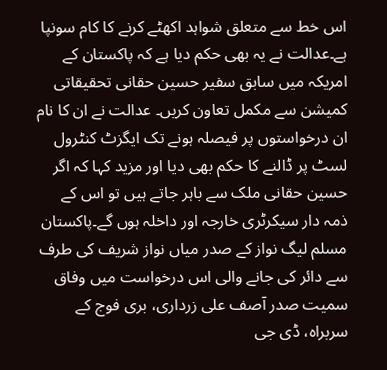اس خط سے متعلق شواہد اکھٹے کرنے کا کام سونپا ہے۔عدالت نے یہ بھی حکم دیا ہے کہ پاکستان کے امریکہ میں سابق سفیر حسین حقانی تحقیقاتی کمیشن سے مکمل تعاون کریں۔ عدالت نے ان کا نام ان درخواستوں پر فیصلہ ہونے تک ایگزٹ کنٹرول لسٹ پر ڈالنے کا حکم بھی دیا اور مزید کہا کہ اگر حسین حقانی ملک سے باہر جاتے ہیں تو اس کے ذمہ دار سیکرٹری خارجہ اور داخلہ ہوں گے۔پاکستان مسلم لیگ نواز کے صدر میاں نواز شریف کی طرف سے دائر کی جانے والی اس درخواست میں وفاق سمیت صدر آصف علی زرداری، بری فوج کے سربراہ، ڈی جی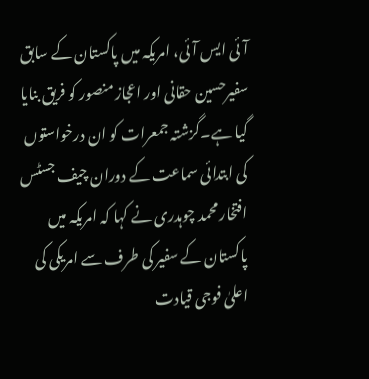آئی ایس آئی، امریکہ میں پاکستان کے سابق سفیرحسین حقانی اور اعجاز منصور کو فریق بنایا گیا ہے۔گزشتہ جمعرات کو ان درخواستوں کی ابتدائی سماعت کے دوران چیف جسٹس افتخار محمد چوہدری نے کہا کہ امریکہ میں پاکستان کے سفیر کی طرف سے امریکی کی اعلیٰ فوجی قیادت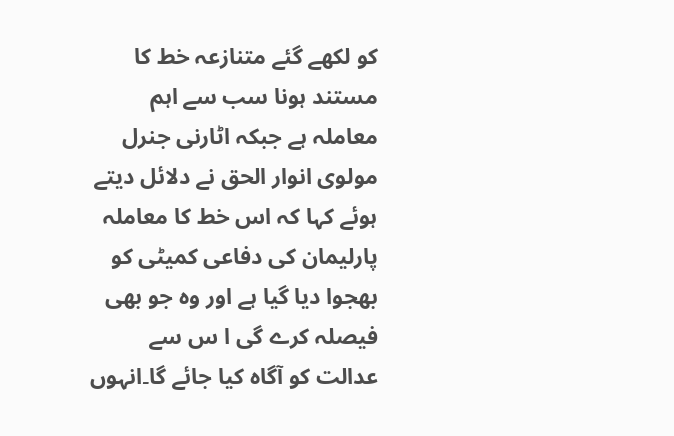کو لکھے گئے متنازعہ خط کا مستند ہونا سب سے اہم معاملہ ہے جبکہ اٹارنی جنرل مولوی انوار الحق نے دلائل دیتے ہوئے کہا کہ اس خط کا معاملہ پارلیمان کی دفاعی کمیٹی کو بھجوا دیا گیا ہے اور وہ جو بھی فیصلہ کرے گی ا س سے عدالت کو آگاہ کیا جائے گا۔انہوں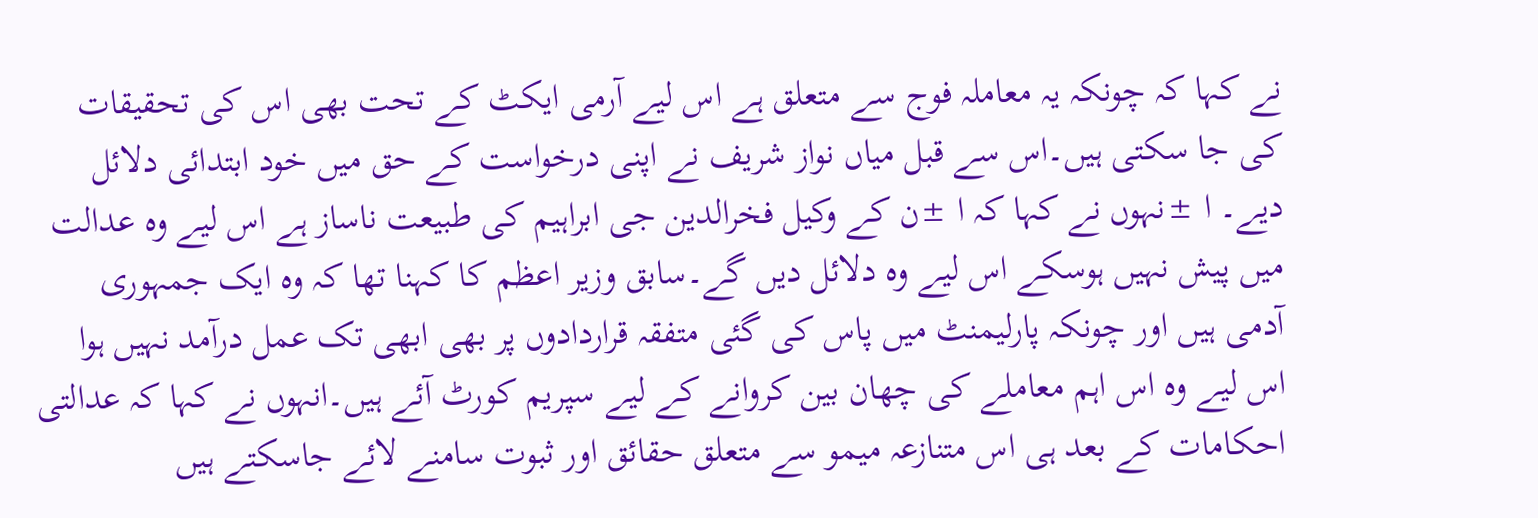نے کہا کہ چونکہ یہ معاملہ فوج سے متعلق ہے اس لیے آرمی ایکٹ کے تحت بھی اس کی تحقیقات کی جا سکتی ہیں۔اس سے قبل میاں نواز شریف نے اپنی درخواست کے حق میں خود ابتدائی دلائل دیے۔ ا ±نہوں نے کہا کہ ا ±ن کے وکیل فخرالدین جی ابراہیم کی طبیعت ناساز ہے اس لیے وہ عدالت میں پیش نہیں ہوسکے اس لیے وہ دلائل دیں گے۔سابق وزیر اعظم کا کہنا تھا کہ وہ ایک جمہوری آدمی ہیں اور چونکہ پارلیمنٹ میں پاس کی گئی متفقہ قراردادوں پر بھی ابھی تک عمل درآمد نہیں ہوا اس لیے وہ اس اہم معاملے کی چھان بین کروانے کے لیے سپریم کورٹ آئے ہیں۔انہوں نے کہا کہ عدالتی احکامات کے بعد ہی اس متنازعہ میمو سے متعلق حقائق اور ثبوت سامنے لائے جاسکتے ہیں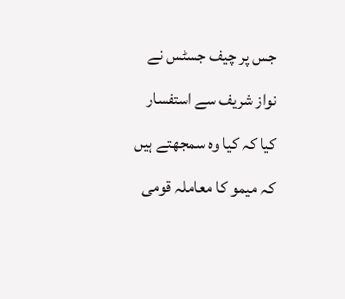جس پر چیف جسٹس نے نواز شریف سے استفسار کیا کہ کیا وہ سمجھتے ہیں کہ میمو کا معاملہ قومی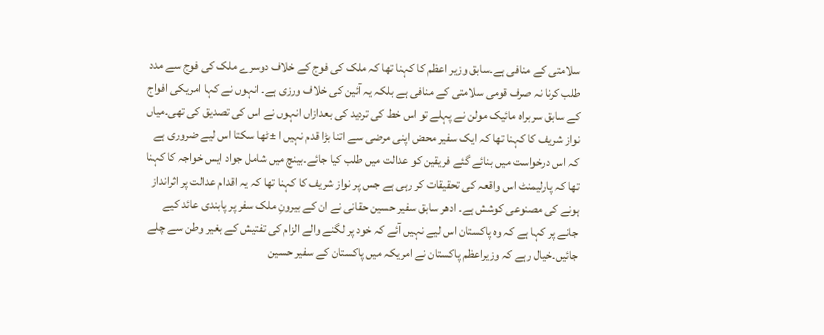سلامتی کے منافی ہے۔سابق وزیر اعظم کا کہنا تھا کہ ملک کی فوج کے خلاف دوسرے ملک کی فوج سے مدد طلب کرنا نہ صرف قومی سلامتی کے منافی ہے بلکہ یہ آئین کی خلاف ورزی ہے۔ انہوں نے کہا امریکی افواج کے سابق سربراہ مائیک مولن نے پہلے تو اس خط کی تردید کی بعدازاں انہوں نے اس کی تصدیق کی تھی۔میاں نواز شریف کا کہنا تھا کہ ایک سفیر محض اپنی مرضی سے اتنا بڑا قدم نہیں ا ±ٹھا سکتا اس لیے ضروری ہے کہ اس درخواست میں بنائے گئے فریقین کو عدالت میں طلب کیا جائے۔بینچ میں شامل جواد ایس خواجہ کا کہنا تھا کہ پارلیمنٹ اس واقعہ کی تحقیقات کر رہی ہے جس پر نواز شریف کا کہنا تھا کہ یہ اقدام عدالت پر اثرانداز ہونے کی مصنوعی کوشش ہے۔ ادھر سابق سفیر حسین حقانی نے ان کے بیرونِ ملک سفر پر پابندی عائد کیے جانے پر کہا ہے کہ وہ پاکستان اس لیے نہیں آئے کہ خود پر لگنے والے الزام کی تفتیش کے بغیر وطن سے چلے جائیں۔خیال رہے کہ وزیراعظم پاکستان نے امریکہ میں پاکستان کے سفیر حسین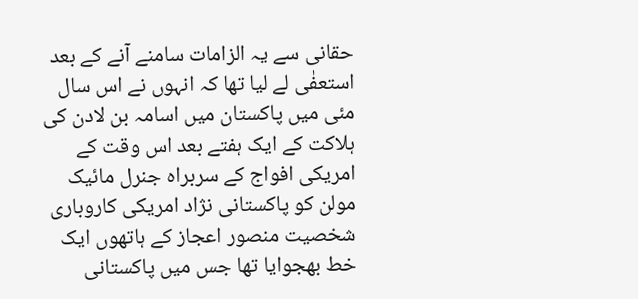حقانی سے یہ الزامات سامنے آنے کے بعد استعفٰی لے لیا تھا کہ انہوں نے اس سال مئی میں پاکستان میں اسامہ بن لادن کی ہلاکت کے ایک ہفتے بعد اس وقت کے امریکی افواج کے سربراہ جنرل مائیک مولن کو پاکستانی نژاد امریکی کاروباری شخصیت منصور اعجاز کے ہاتھوں ایک خط بھجوایا تھا جس میں پاکستانی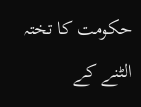حکومت کا تختہ الٹنے کے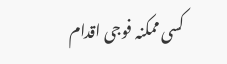کسی ممکنہ فوجی اقدام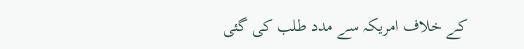کے خلاف امریکہ سے مدد طلب کی گئی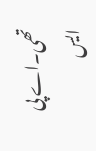تھی۔اے پی ایس